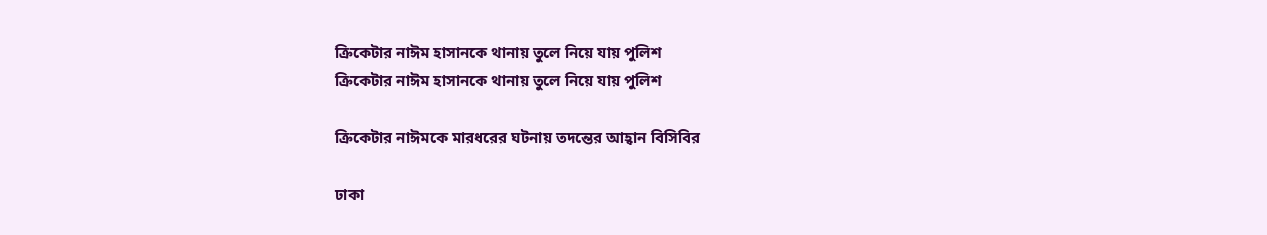ক্রিকেটার নাঈম হাসানকে থানায় তুলে নিয়ে যায় পুলিশ
ক্রিকেটার নাঈম হাসানকে থানায় তুলে নিয়ে যায় পুলিশ

ক্রিকেটার নাঈমকে মারধরের ঘটনায় তদন্তের আহ্বান বিসিবির

ঢাকা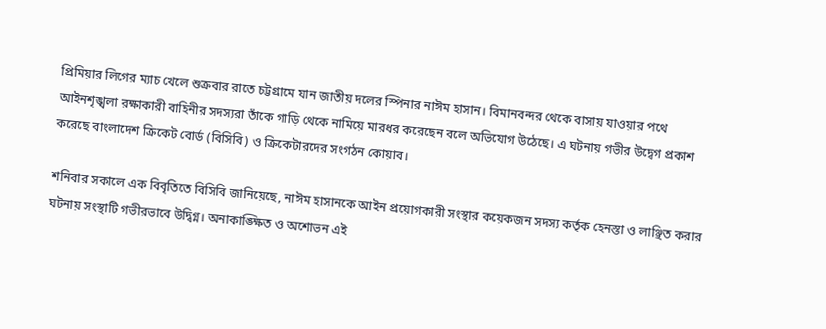প্রিমিয়ার লিগের ম্যাচ খেলে শুক্রবার রাতে চট্টগ্রামে যান জাতীয় দলের স্পিনার নাঈম হাসান। বিমানবন্দর থেকে বাসায় যাওয়ার পথে আইনশৃঙ্খলা রক্ষাকারী বাহিনীর সদস্যরা তাঁকে গাড়ি থেকে নামিয়ে মারধর করেছেন বলে অভিযোগ উঠেছে। এ ঘটনায় গভীর উদ্বেগ প্রকাশ করেছে বাংলাদেশ ক্রিকেট বোর্ড (বিসিবি) ও ক্রিকেটারদের সংগঠন কোয়াব।

শনিবার সকালে এক বিবৃতিতে বিসিবি জানিয়েছে, নাঈম হাসানকে আইন প্রয়োগকারী সংস্থার কয়েকজন সদস্য কর্তৃক হেনস্তা ও লাঞ্ছিত করার ঘটনায় সংস্থাটি গভীরভাবে উদ্বিগ্ন। অনাকাঙ্ক্ষিত ও অশোভন এই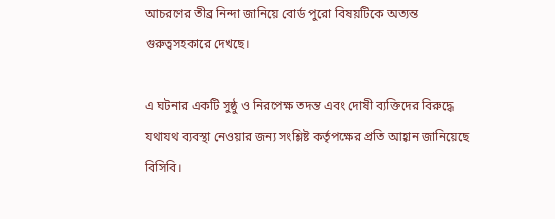আচরণের তীব্র নিন্দা জানিয়ে বোর্ড পুরো বিষয়টিকে অত্যন্ত গুরুত্বসহকারে দেখছে।

এ ঘটনার একটি সুষ্ঠু ও নিরপেক্ষ তদন্ত এবং দোষী ব্যক্তিদের বিরুদ্ধে যথাযথ ব্যবস্থা নেওয়ার জন্য সংশ্লিষ্ট কর্তৃপক্ষের প্রতি আহ্বান জানিয়েছে বিসিবি।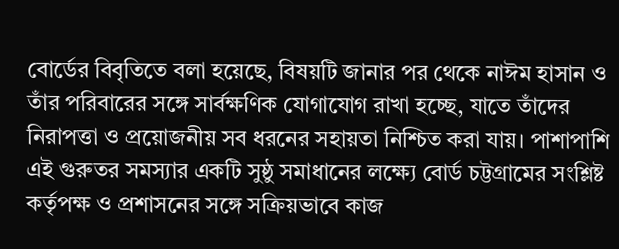বোর্ডের বিবৃতিতে বলা হয়েছে, বিষয়টি জানার পর থেকে নাঈম হাসান ও তাঁর পরিবারের সঙ্গে সার্বক্ষণিক যোগাযোগ রাখা হচ্ছে, যাতে তাঁদের নিরাপত্তা ও প্রয়োজনীয় সব ধরনের সহায়তা নিশ্চিত করা যায়। পাশাপাশি এই গুরুতর সমস্যার একটি সুষ্ঠু সমাধানের লক্ষ্যে বোর্ড চট্টগ্রামের সংশ্লিষ্ট কর্তৃপক্ষ ও প্রশাসনের সঙ্গে সক্রিয়ভাবে কাজ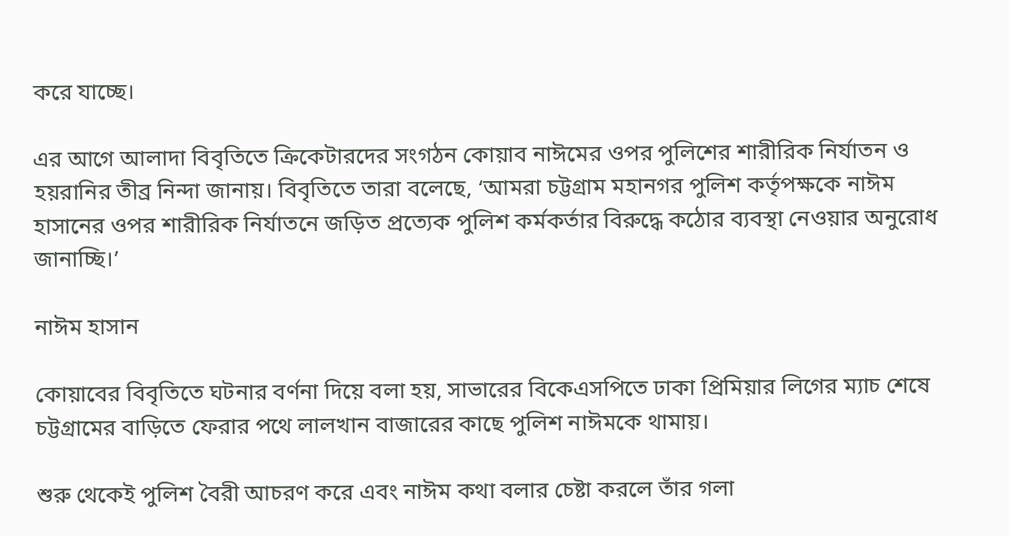করে যাচ্ছে।

এর আগে আলাদা বিবৃতিতে ক্রিকেটারদের সংগঠন কোয়াব নাঈমের ওপর পুলিশের শারীরিক নির্যাতন ও হয়রানির তীব্র নিন্দা জানায়। বিবৃতিতে তারা বলেছে, ‘আমরা চট্টগ্রাম মহানগর পুলিশ কর্তৃপক্ষকে নাঈম হাসানের ওপর শারীরিক নির্যাতনে জড়িত প্রত্যেক পুলিশ কর্মকর্তার বিরুদ্ধে কঠোর ব্যবস্থা নেওয়ার অনুরোধ জানাচ্ছি।’

নাঈম হাসান

কোয়াবের বিবৃতিতে ঘটনার বর্ণনা দিয়ে বলা হয়, সাভারের বিকেএসপিতে ঢাকা প্রিমিয়ার লিগের ম্যাচ শেষে চট্টগ্রামের বাড়িতে ফেরার পথে লালখান বাজারের কাছে পুলিশ নাঈমকে থামায়।

শুরু থেকেই পুলিশ বৈরী আচরণ করে এবং নাঈম কথা বলার চেষ্টা করলে তাঁর গলা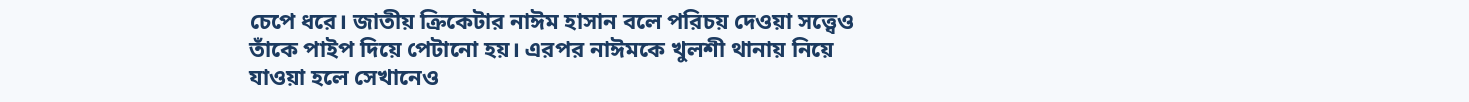চেপে ধরে। জাতীয় ক্রিকেটার নাঈম হাসান বলে পরিচয় দেওয়া সত্ত্বেও তাঁকে পাইপ দিয়ে পেটানো হয়। এরপর নাঈমকে খুলশী থানায় নিয়ে যাওয়া হলে সেখানেও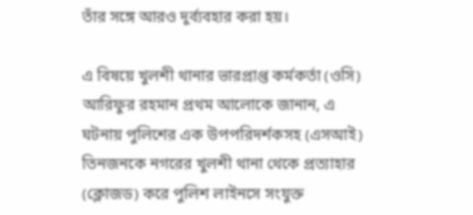তাঁর সঙ্গে আরও দুর্ব্যবহার করা হয়।

এ বিষয়ে খুলশী থানার ভারপ্রাপ্ত কর্মকর্তা (ওসি) আরিফুর রহমান প্রথম আলোকে জানান, এ ঘটনায় পুলিশের এক উপপরিদর্শকসহ (এসআই) তিনজনকে নগরের খুলশী থানা থেকে প্রত্যাহার (ক্লোজড) করে পুলিশ লাইনসে সংযুক্ত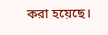করা হয়েছে।